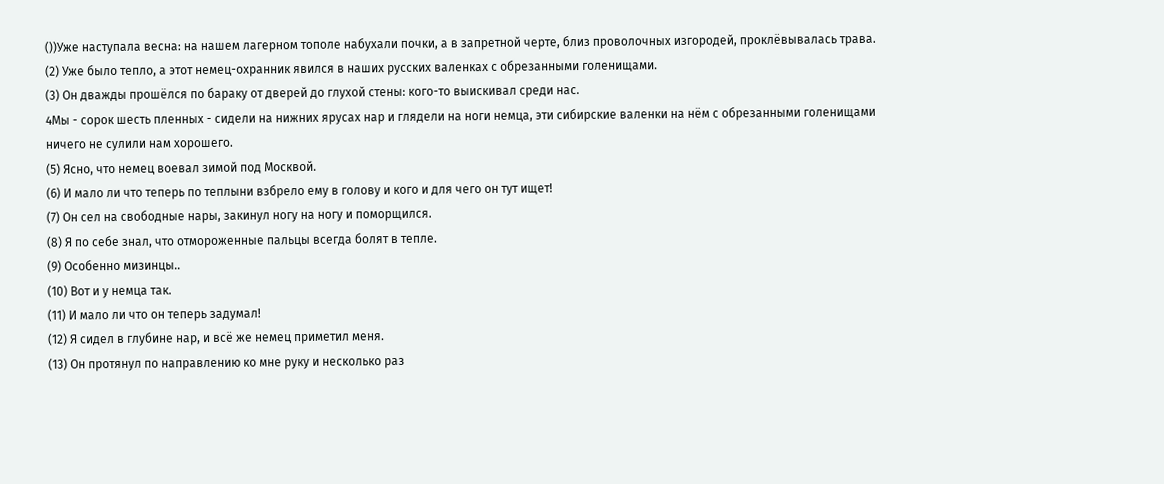())Уже наступала весна: на нашем лагерном тополе набухали почки, а в запретной черте, близ проволочных изгородей, проклёвывалась трава.
(2) Уже было тепло, а этот немец-охранник явился в наших русских валенках с обрезанными голенищами.
(3) Он дважды прошёлся по бараку от дверей до глухой стены: кого-то выискивал среди нас.
4Мы - сорок шесть пленных - сидели на нижних ярусах нар и глядели на ноги немца, эти сибирские валенки на нём с обрезанными голенищами ничего не сулили нам хорошего.
(5) Ясно, что немец воевал зимой под Москвой.
(6) И мало ли что теперь по теплыни взбрело ему в голову и кого и для чего он тут ищет!
(7) Он сел на свободные нары, закинул ногу на ногу и поморщился.
(8) Я по себе знал, что отмороженные пальцы всегда болят в тепле.
(9) Особенно мизинцы..
(10) Вот и у немца так.
(11) И мало ли что он теперь задумал!
(12) Я сидел в глубине нар, и всё же немец приметил меня.
(13) Он протянул по направлению ко мне руку и несколько раз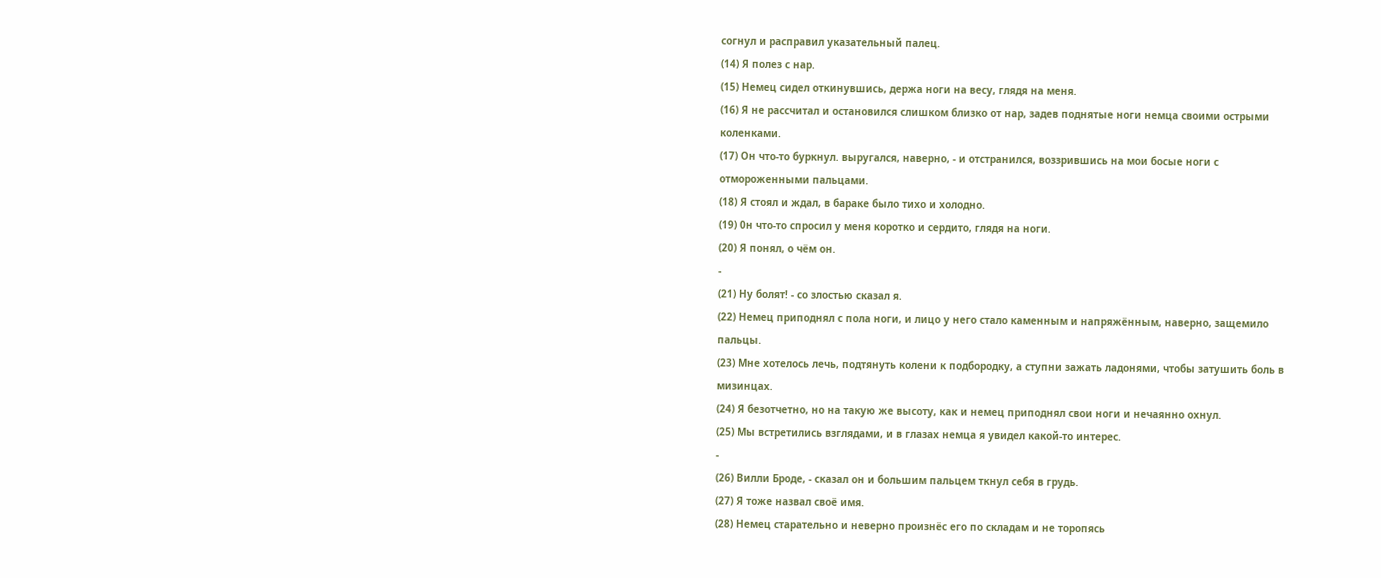согнул и расправил указательный палец.
(14) Я полез с нар.
(15) Немец сидел откинувшись, держа ноги на весу, глядя на меня.
(16) Я не рассчитал и остановился слишком близко от нар, задев поднятые ноги немца своими острыми коленками.
(17) Он что-то буркнул. выругался, наверно, - и отстранился, воззрившись на мои босые ноги с отмороженными пальцами.
(18) Я стоял и ждал, в бараке было тихо и холодно.
(19) 0н что-то спросил у меня коротко и сердито, глядя на ноги.
(20) Я понял, о чём он.
-
(21) Ну болят! - со злостью сказал я.
(22) Немец приподнял с пола ноги, и лицо у него стало каменным и напряжённым, наверно, защемило пальцы.
(23) Мне хотелось лечь, подтянуть колени к подбородку, а ступни зажать ладонями, чтобы затушить боль в мизинцах.
(24) Я безотчетно, но на такую же высоту, как и немец приподнял свои ноги и нечаянно охнул.
(25) Мы встретились взглядами, и в глазах немца я увидел какой-то интерес.
-
(26) Вилли Броде, - сказал он и большим пальцем ткнул себя в грудь.
(27) Я тоже назвал своё имя.
(28) Немец старательно и неверно произнёс его по складам и не торопясь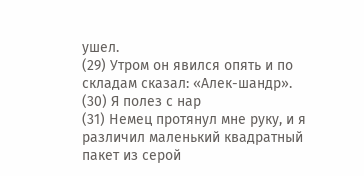ушел.
(29) Утром он явился опять и по складам сказал: «Алек-шандр».
(30) Я полез с нар
(31) Немец протянул мне руку, и я различил маленький квадратный пакет из серой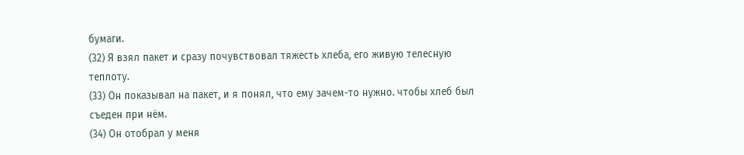бумаги.
(32) Я взял пакет и сразу почувствовал тяжесть хлеба, его живую телесную теплоту.
(33) Он показывал на пакет, и я понял, что ему зачем-то нужно. чтобы хлеб был съеден при нём.
(34) Он отобрал у меня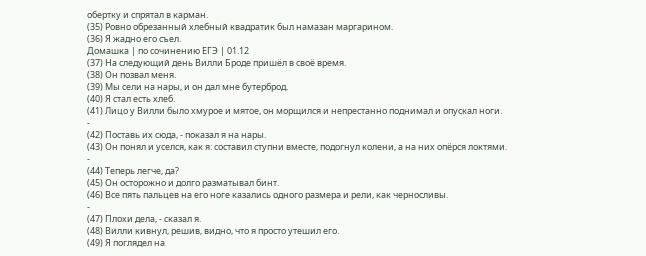обертку и спрятал в карман.
(35) Ровно обрезанный хлебный квадратик был намазан маргарином.
(36) Я жадно его съел.
Домашка | по сочинению ЕГЭ | 01.12
(37) На следующий день Вилли Броде пришёл в своё время.
(38) Он позвал меня.
(39) Мы сели на нары, и он дал мне бутерброд.
(40) Я стал есть хлеб.
(41) Лицо у Вилли было хмурое и мятое, он морщился и непрестанно поднимал и опускал ноги.
-
(42) Поставь их сюда, - показал я на нары.
(43) Он понял и уселся, как я: составил ступни вместе, подогнул колени, а на них опёрся локтями.
-
(44) Теперь легче, да?
(45) Он осторожно и долго разматывал бинт.
(46) Все пять пальцев на его ноге казались одного размера и рели, как черносливы.
-
(47) Плохи дела, - сказал я.
(48) Вилли кивнул, решив, видно, что я просто утешил его.
(49) Я поглядел на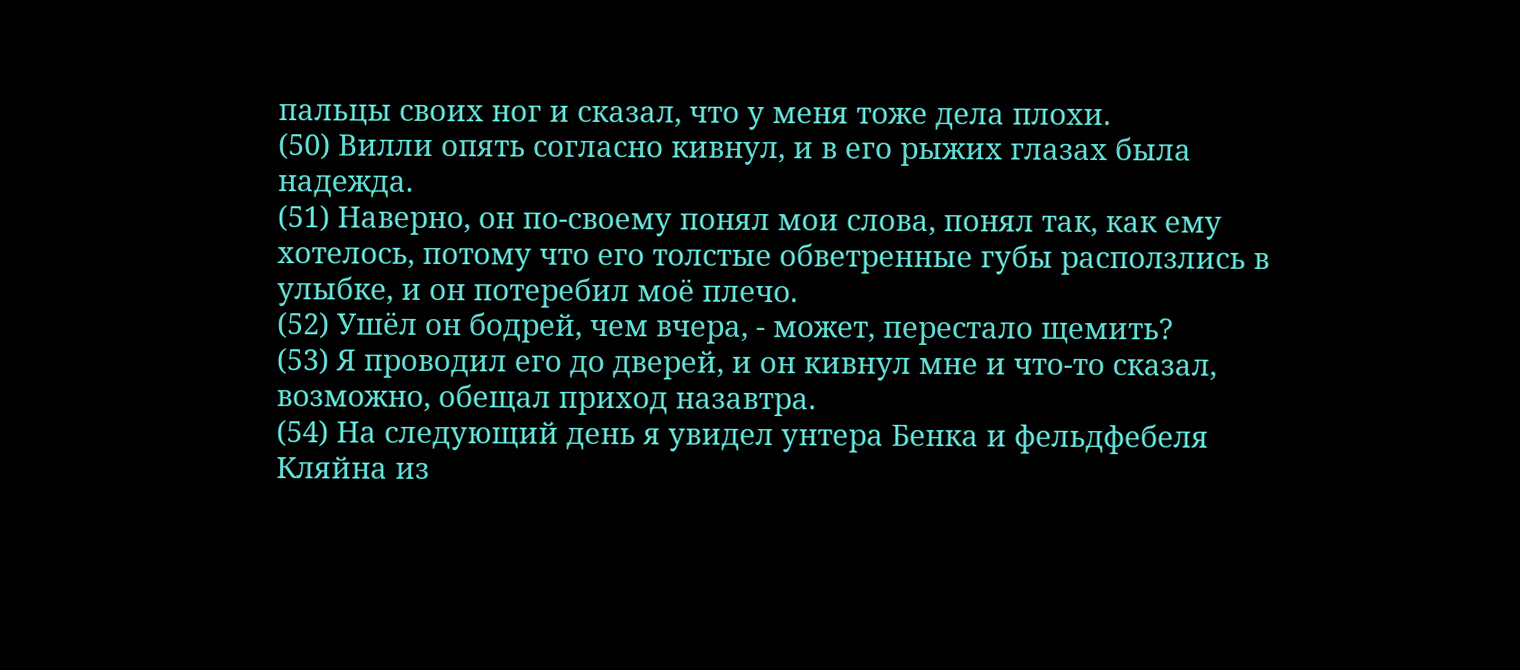пальцы своих ног и сказал, что у меня тоже дела плохи.
(50) Вилли опять согласно кивнул, и в его рыжих глазах была надежда.
(51) Наверно, он по-своему понял мои слова, понял так, как ему хотелось, потому что его толстые обветренные губы расползлись в улыбке, и он потеребил моё плечо.
(52) Ушёл он бодрей, чем вчера, - может, перестало щемить?
(53) Я проводил его до дверей, и он кивнул мне и что-то сказал, возможно, обещал приход назавтра.
(54) На следующий день я увидел унтера Бенка и фельдфебеля Кляйна из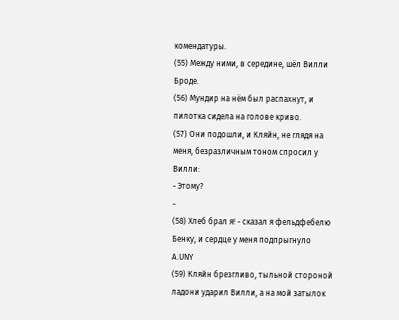комендатуры.
(55) Между ними, в середине, шёл Вилли Броде.
(56) Мундир на нём был распахнут, и пилотка сидела на голове криво.
(57) Они подошли, и Кляйн, не глядя на меня, безразличным тоном спросил у Вилли:
- Этому?
-
(58) Хлеб брал я! - сказал я фельдфебелю Бенку, и сердце у меня подпрыгнуло
A.UNY
(59) Кляйн брезгливо, тыльной стороной ладони ударил Вилли, а на мой затылок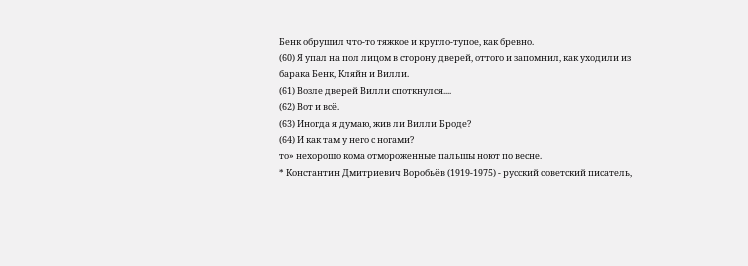Бенк обрушил что-то тяжкое и кругло-тупое, как бревно.
(60) Я упал на пол лицом в сторону дверей, оттого и запомнил, как уходили из барака Бенк, Кляйн и Вилли.
(61) Возле дверей Вилли споткнулся....
(62) Вот и всё.
(63) Иногда я думаю, жив ли Вилли Броде?
(64) И как там у него с ногами?
то» нехорошо кома отмороженные пальшы ноют по весне.
* Константин Дмитриевич Воробьёв (1919-1975) - русский советский писатель,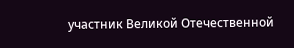участник Великой Отечественной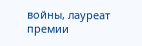войны, лауреат премии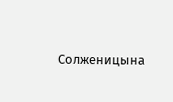Солженицына